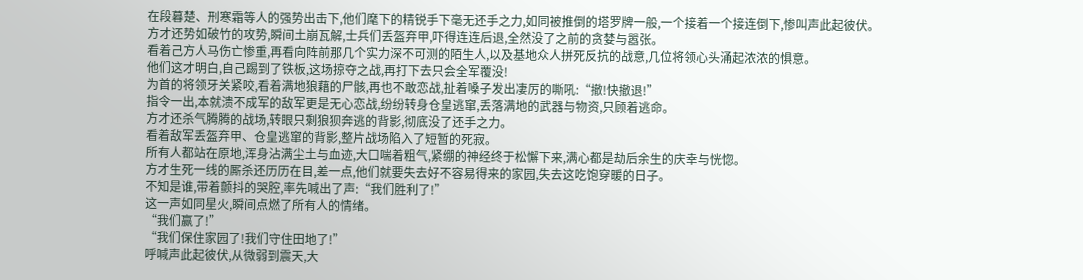在段暮楚、刑寒霜等人的强势出击下,他们麾下的精锐手下毫无还手之力,如同被推倒的塔罗牌一般,一个接着一个接连倒下,惨叫声此起彼伏。
方才还势如破竹的攻势,瞬间土崩瓦解,士兵们丢盔弃甲,吓得连连后退,全然没了之前的贪婪与嚣张。
看着己方人马伤亡惨重,再看向阵前那几个实力深不可测的陌生人,以及基地众人拼死反抗的战意,几位将领心头涌起浓浓的惧意。
他们这才明白,自己踢到了铁板,这场掠夺之战,再打下去只会全军覆没!
为首的将领牙关紧咬,看着满地狼藉的尸骸,再也不敢恋战,扯着嗓子发出凄厉的嘶吼:“撤!快撤退!”
指令一出,本就溃不成军的敌军更是无心恋战,纷纷转身仓皇逃窜,丢落满地的武器与物资,只顾着逃命。
方才还杀气腾腾的战场,转眼只剩狼狈奔逃的背影,彻底没了还手之力。
看着敌军丢盔弃甲、仓皇逃窜的背影,整片战场陷入了短暂的死寂。
所有人都站在原地,浑身沾满尘土与血迹,大口喘着粗气,紧绷的神经终于松懈下来,满心都是劫后余生的庆幸与恍惚。
方才生死一线的厮杀还历历在目,差一点,他们就要失去好不容易得来的家园,失去这吃饱穿暖的日子。
不知是谁,带着颤抖的哭腔,率先喊出了声:“我们胜利了!”
这一声如同星火,瞬间点燃了所有人的情绪。
“我们赢了!”
“我们保住家园了!我们守住田地了!”
呼喊声此起彼伏,从微弱到震天,大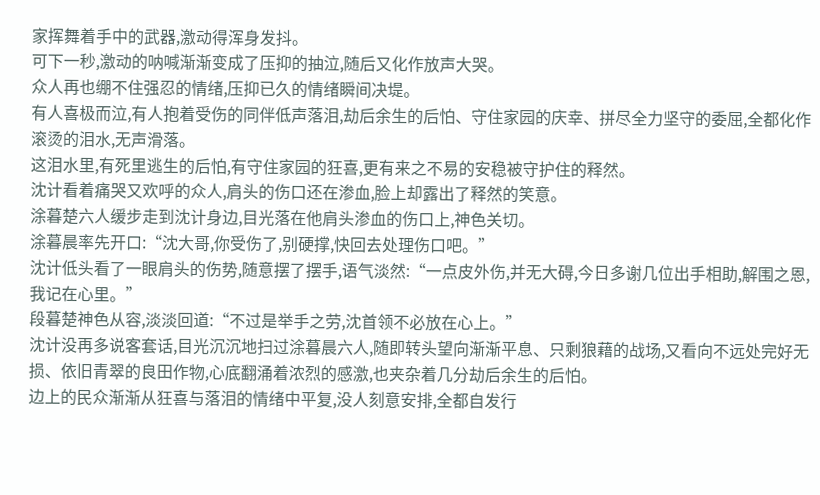家挥舞着手中的武器,激动得浑身发抖。
可下一秒,激动的呐喊渐渐变成了压抑的抽泣,随后又化作放声大哭。
众人再也绷不住强忍的情绪,压抑已久的情绪瞬间决堤。
有人喜极而泣,有人抱着受伤的同伴低声落泪,劫后余生的后怕、守住家园的庆幸、拼尽全力坚守的委屈,全都化作滚烫的泪水,无声滑落。
这泪水里,有死里逃生的后怕,有守住家园的狂喜,更有来之不易的安稳被守护住的释然。
沈计看着痛哭又欢呼的众人,肩头的伤口还在渗血,脸上却露出了释然的笑意。
涂暮楚六人缓步走到沈计身边,目光落在他肩头渗血的伤口上,神色关切。
涂暮晨率先开口:“沈大哥,你受伤了,别硬撑,快回去处理伤口吧。”
沈计低头看了一眼肩头的伤势,随意摆了摆手,语气淡然:“一点皮外伤,并无大碍,今日多谢几位出手相助,解围之恩,我记在心里。”
段暮楚神色从容,淡淡回道:“不过是举手之劳,沈首领不必放在心上。”
沈计没再多说客套话,目光沉沉地扫过涂暮晨六人,随即转头望向渐渐平息、只剩狼藉的战场,又看向不远处完好无损、依旧青翠的良田作物,心底翻涌着浓烈的感激,也夹杂着几分劫后余生的后怕。
边上的民众渐渐从狂喜与落泪的情绪中平复,没人刻意安排,全都自发行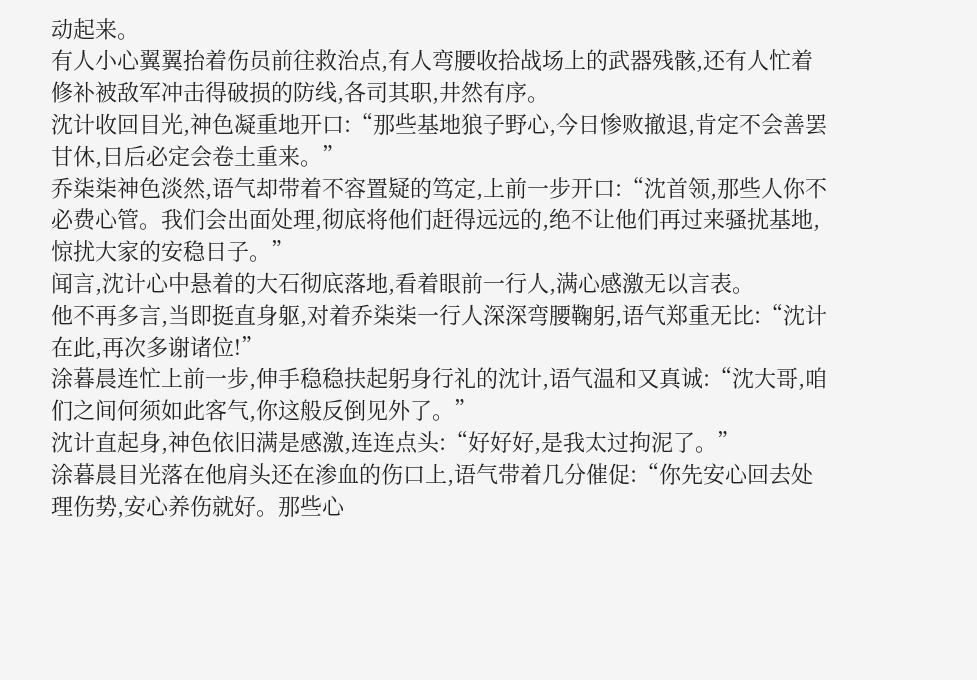动起来。
有人小心翼翼抬着伤员前往救治点,有人弯腰收拾战场上的武器残骸,还有人忙着修补被敌军冲击得破损的防线,各司其职,井然有序。
沈计收回目光,神色凝重地开口:“那些基地狼子野心,今日惨败撤退,肯定不会善罢甘休,日后必定会卷土重来。”
乔柒柒神色淡然,语气却带着不容置疑的笃定,上前一步开口:“沈首领,那些人你不必费心管。我们会出面处理,彻底将他们赶得远远的,绝不让他们再过来骚扰基地,惊扰大家的安稳日子。”
闻言,沈计心中悬着的大石彻底落地,看着眼前一行人,满心感激无以言表。
他不再多言,当即挺直身躯,对着乔柒柒一行人深深弯腰鞠躬,语气郑重无比:“沈计在此,再次多谢诸位!”
涂暮晨连忙上前一步,伸手稳稳扶起躬身行礼的沈计,语气温和又真诚:“沈大哥,咱们之间何须如此客气,你这般反倒见外了。”
沈计直起身,神色依旧满是感激,连连点头:“好好好,是我太过拘泥了。”
涂暮晨目光落在他肩头还在渗血的伤口上,语气带着几分催促:“你先安心回去处理伤势,安心养伤就好。那些心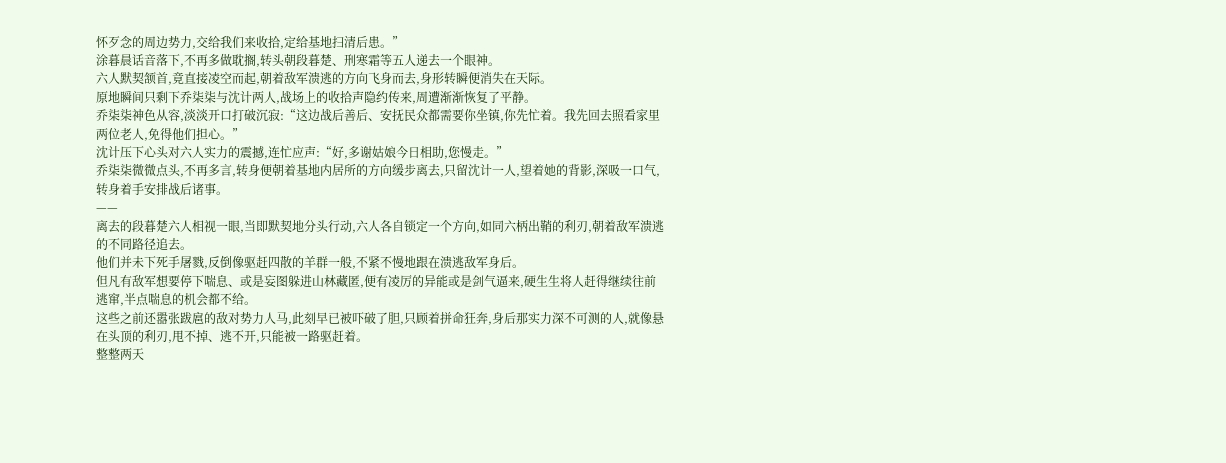怀歹念的周边势力,交给我们来收拾,定给基地扫清后患。”
涂暮晨话音落下,不再多做耽搁,转头朝段暮楚、刑寒霜等五人递去一个眼神。
六人默契颔首,竟直接凌空而起,朝着敌军溃逃的方向飞身而去,身形转瞬便消失在天际。
原地瞬间只剩下乔柒柒与沈计两人,战场上的收拾声隐约传来,周遭渐渐恢复了平静。
乔柒柒神色从容,淡淡开口打破沉寂:“这边战后善后、安抚民众都需要你坐镇,你先忙着。我先回去照看家里两位老人,免得他们担心。”
沈计压下心头对六人实力的震撼,连忙应声:“好,多谢姑娘今日相助,您慢走。”
乔柒柒微微点头,不再多言,转身便朝着基地内居所的方向缓步离去,只留沈计一人,望着她的背影,深吸一口气,转身着手安排战后诸事。
——
离去的段暮楚六人相视一眼,当即默契地分头行动,六人各自锁定一个方向,如同六柄出鞘的利刃,朝着敌军溃逃的不同路径追去。
他们并未下死手屠戮,反倒像驱赶四散的羊群一般,不紧不慢地跟在溃逃敌军身后。
但凡有敌军想要停下喘息、或是妄图躲进山林藏匿,便有凌厉的异能或是剑气逼来,硬生生将人赶得继续往前逃窜,半点喘息的机会都不给。
这些之前还嚣张跋扈的敌对势力人马,此刻早已被吓破了胆,只顾着拼命狂奔,身后那实力深不可测的人,就像悬在头顶的利刃,甩不掉、逃不开,只能被一路驱赶着。
整整两天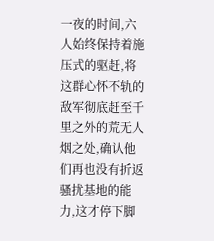一夜的时间,六人始终保持着施压式的驱赶,将这群心怀不轨的敌军彻底赶至千里之外的荒无人烟之处,确认他们再也没有折返骚扰基地的能力,这才停下脚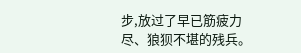步,放过了早已筋疲力尽、狼狈不堪的残兵。